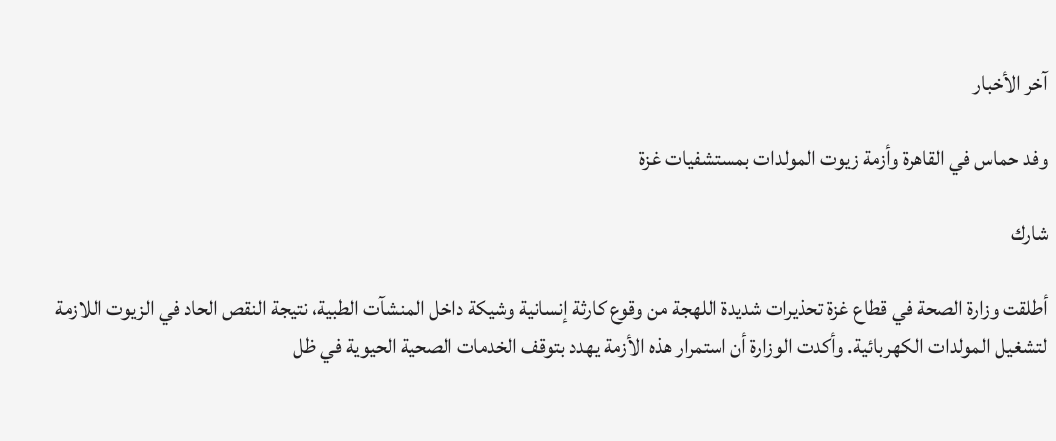آخر الأخبار

وفد حماس في القاهرة وأزمة زيوت المولدات بمستشفيات غزة

شارك

أطلقت وزارة الصحة في قطاع غزة تحذيرات شديدة اللهجة من وقوع كارثة إنسانية وشيكة داخل المنشآت الطبية، نتيجة النقص الحاد في الزيوت اللازمة لتشغيل المولدات الكهربائية. وأكدت الوزارة أن استمرار هذه الأزمة يهدد بتوقف الخدمات الصحية الحيوية في ظل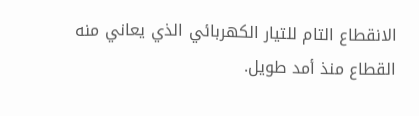الانقطاع التام للتيار الكهربائي الذي يعاني منه القطاع منذ أمد طويل.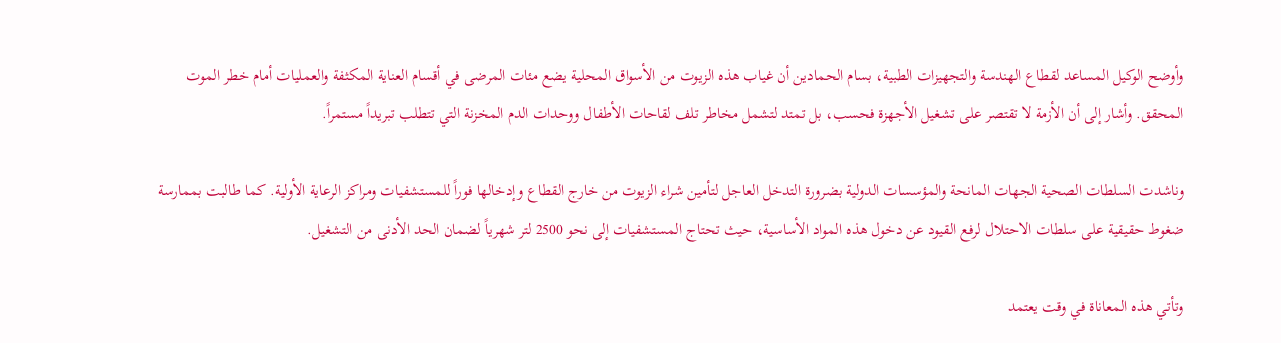وأوضح الوكيل المساعد لقطاع الهندسة والتجهيزات الطبية، بسام الحمادين أن غياب هذه الزيوت من الأسواق المحلية يضع مئات المرضى في أقسام العناية المكثفة والعمليات أمام خطر الموت المحقق. وأشار إلى أن الأزمة لا تقتصر على تشغيل الأجهزة فحسب، بل تمتد لتشمل مخاطر تلف لقاحات الأطفال ووحدات الدم المخزنة التي تتطلب تبريداً مستمراً.

وناشدت السلطات الصحية الجهات المانحة والمؤسسات الدولية بضرورة التدخل العاجل لتأمين شراء الزيوت من خارج القطاع وإدخالها فوراً للمستشفيات ومراكز الرعاية الأولية. كما طالبت بممارسة ضغوط حقيقية على سلطات الاحتلال لرفع القيود عن دخول هذه المواد الأساسية، حيث تحتاج المستشفيات إلى نحو 2500 لتر شهرياً لضمان الحد الأدنى من التشغيل.

وتأتي هذه المعاناة في وقت يعتمد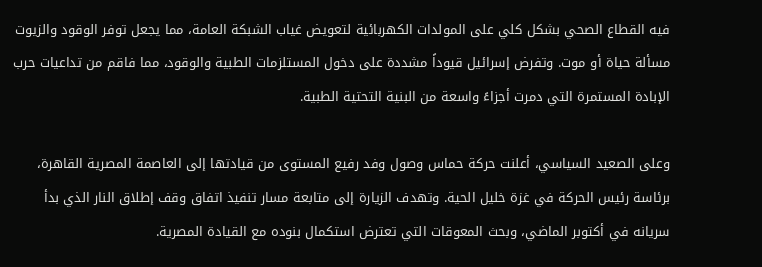فيه القطاع الصحي بشكل كلي على المولدات الكهربائية لتعويض غياب الشبكة العامة، مما يجعل توفر الوقود والزيوت مسألة حياة أو موت. وتفرض إسرائيل قيوداً مشددة على دخول المستلزمات الطبية والوقود، مما فاقم من تداعيات حرب الإبادة المستمرة التي دمرت أجزاءً واسعة من البنية التحتية الطبية.

وعلى الصعيد السياسي، أعلنت حركة حماس وصول وفد رفيع المستوى من قيادتها إلى العاصمة المصرية القاهرة، برئاسة رئيس الحركة في غزة خليل الحية. وتهدف الزيارة إلى متابعة مسار تنفيذ اتفاق وقف إطلاق النار الذي بدأ سريانه في أكتوبر الماضي، وبحث المعوقات التي تعترض استكمال بنوده مع القيادة المصرية.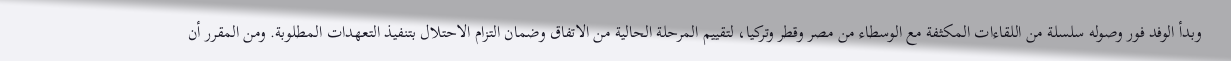وبدأ الوفد فور وصوله سلسلة من اللقاءات المكثفة مع الوسطاء من مصر وقطر وتركيا، لتقييم المرحلة الحالية من الاتفاق وضمان التزام الاحتلال بتنفيذ التعهدات المطلوبة. ومن المقرر أن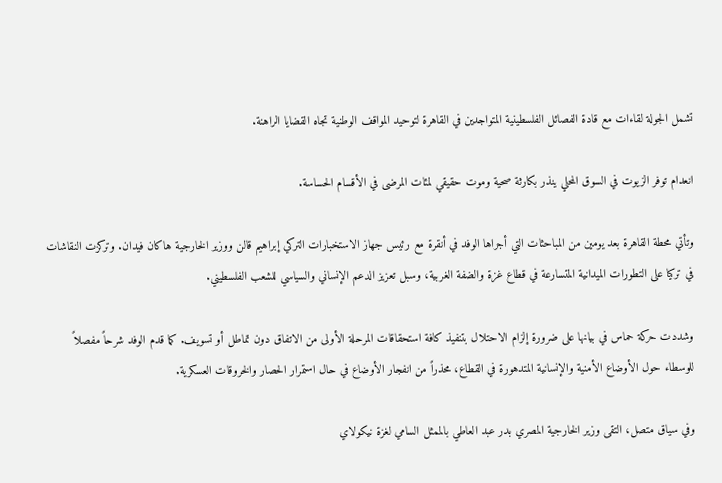تشمل الجولة لقاءات مع قادة الفصائل الفلسطينية المتواجدين في القاهرة لتوحيد المواقف الوطنية تجاه القضايا الراهنة.

انعدام توفر الزيوت في السوق المحلي ينذر بكارثة صحية وموت حقيقي لمئات المرضى في الأقسام الحساسة.

وتأتي محطة القاهرة بعد يومين من المباحثات التي أجراها الوفد في أنقرة مع رئيس جهاز الاستخبارات التركي إبراهيم قالن ووزير الخارجية هاكان فيدان. وتركزت النقاشات في تركيا على التطورات الميدانية المتسارعة في قطاع غزة والضفة الغربية، وسبل تعزيز الدعم الإنساني والسياسي للشعب الفلسطيني.

وشددت حركة حماس في بيانها على ضرورة إلزام الاحتلال بتنفيذ كافة استحقاقات المرحلة الأولى من الاتفاق دون تماطل أو تسويف. كما قدم الوفد شرحاً مفصلاً للوسطاء حول الأوضاع الأمنية والإنسانية المتدهورة في القطاع، محذراً من انفجار الأوضاع في حال استمرار الحصار والخروقات العسكرية.

وفي سياق متصل، التقى وزير الخارجية المصري بدر عبد العاطي بالممثل السامي لغزة نيكولاي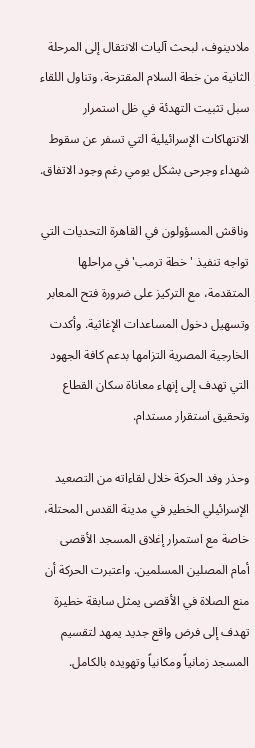ملادينوف، لبحث آليات الانتقال إلى المرحلة الثانية من خطة السلام المقترحة. وتناول اللقاء سبل تثبيت التهدئة في ظل استمرار الانتهاكات الإسرائيلية التي تسفر عن سقوط شهداء وجرحى بشكل يومي رغم وجود الاتفاق.

وناقش المسؤولون في القاهرة التحديات التي تواجه تنفيذ 'خطة ترمب' في مراحلها المتقدمة، مع التركيز على ضرورة فتح المعابر وتسهيل دخول المساعدات الإغاثية. وأكدت الخارجية المصرية التزامها بدعم كافة الجهود التي تهدف إلى إنهاء معاناة سكان القطاع وتحقيق استقرار مستدام.

وحذر وفد الحركة خلال لقاءاته من التصعيد الإسرائيلي الخطير في مدينة القدس المحتلة، خاصة مع استمرار إغلاق المسجد الأقصى أمام المصلين المسلمين. واعتبرت الحركة أن منع الصلاة في الأقصى يمثل سابقة خطيرة تهدف إلى فرض واقع جديد يمهد لتقسيم المسجد زمانياً ومكانياً وتهويده بالكامل.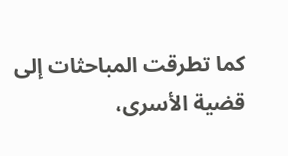كما تطرقت المباحثات إلى قضية الأسرى،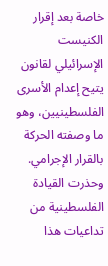خاصة بعد إقرار الكنيست الإسرائيلي لقانون يتيح إعدام الأسرى الفلسطينيين، وهو ما وصفته الحركة بالقرار الإجرامي. وحذرت القيادة الفلسطينية من تداعيات هذا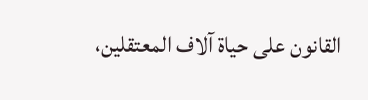القانون على حياة آلاف المعتقلين،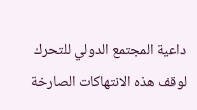داعية المجتمع الدولي للتحرك لوقف هذه الانتهاكات الصارخة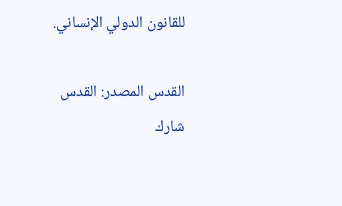للقانون الدولي الإنساني.

القدس المصدر: القدس
شارك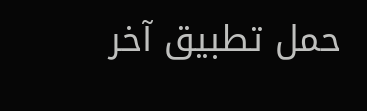حمل تطبيق آخر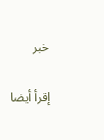خبر

إقرأ أيضا